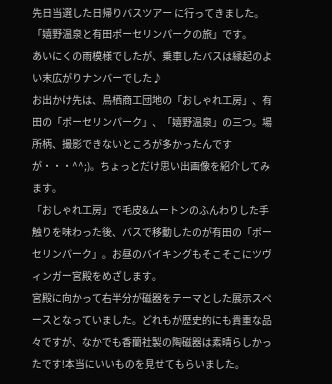先日当選した日帰りバスツアー に行ってきました。「嬉野温泉と有田ポーセリンパークの旅」です。
あいにくの雨模様でしたが、乗車したバスは縁起のよい末広がりナンバーでした♪
お出かけ先は、鳥栖商工団地の「おしゃれ工房」、有田の「ポーセリンパーク」、「嬉野温泉」の三つ。場所柄、撮影できないところが多かったんですが・・・^^;)。ちょっとだけ思い出画像を紹介してみます。
「おしゃれ工房」で毛皮&ムートンのふんわりした手触りを味わった後、バスで移動したのが有田の「ポーセリンパーク」。お昼のバイキングもそこそこにツヴィンガー宮殿をめざします。
宮殿に向かって右半分が磁器をテーマとした展示スペースとなっていました。どれもが歴史的にも貴重な品々ですが、なかでも香蘭社製の陶磁器は素晴らしかったです!本当にいいものを見せてもらいました。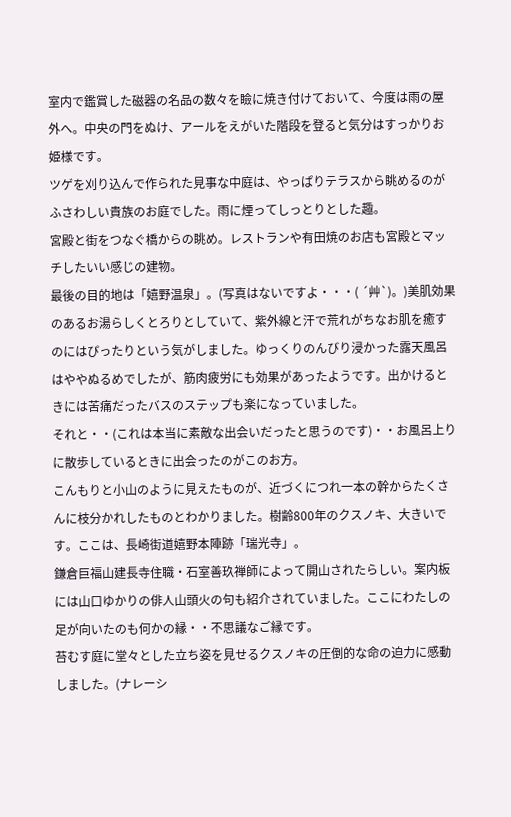室内で鑑賞した磁器の名品の数々を瞼に焼き付けておいて、今度は雨の屋外へ。中央の門をぬけ、アールをえがいた階段を登ると気分はすっかりお姫様です。
ツゲを刈り込んで作られた見事な中庭は、やっぱりテラスから眺めるのがふさわしい貴族のお庭でした。雨に煙ってしっとりとした趣。
宮殿と街をつなぐ橋からの眺め。レストランや有田焼のお店も宮殿とマッチしたいい感じの建物。
最後の目的地は「嬉野温泉」。(写真はないですよ・・・( ´艸`)。)美肌効果のあるお湯らしくとろりとしていて、紫外線と汗で荒れがちなお肌を癒すのにはぴったりという気がしました。ゆっくりのんびり浸かった露天風呂はややぬるめでしたが、筋肉疲労にも効果があったようです。出かけるときには苦痛だったバスのステップも楽になっていました。
それと・・(これは本当に素敵な出会いだったと思うのです)・・お風呂上りに散歩しているときに出会ったのがこのお方。
こんもりと小山のように見えたものが、近づくにつれ一本の幹からたくさんに枝分かれしたものとわかりました。樹齢800年のクスノキ、大きいです。ここは、長崎街道嬉野本陣跡「瑞光寺」。
鎌倉巨福山建長寺住職・石室善玖禅師によって開山されたらしい。案内板には山口ゆかりの俳人山頭火の句も紹介されていました。ここにわたしの足が向いたのも何かの縁・・不思議なご縁です。
苔むす庭に堂々とした立ち姿を見せるクスノキの圧倒的な命の迫力に感動しました。(ナレーシ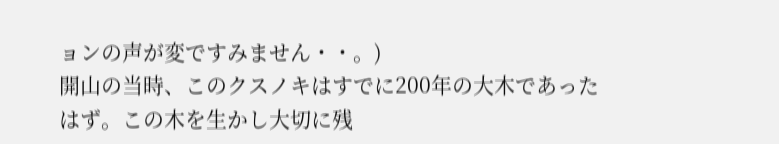ョンの声が変ですみません・・。)
開山の当時、このクスノキはすでに200年の大木であったはず。この木を生かし大切に残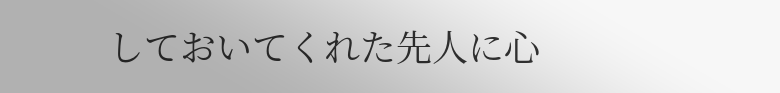しておいてくれた先人に心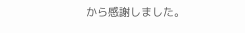から感謝しました。